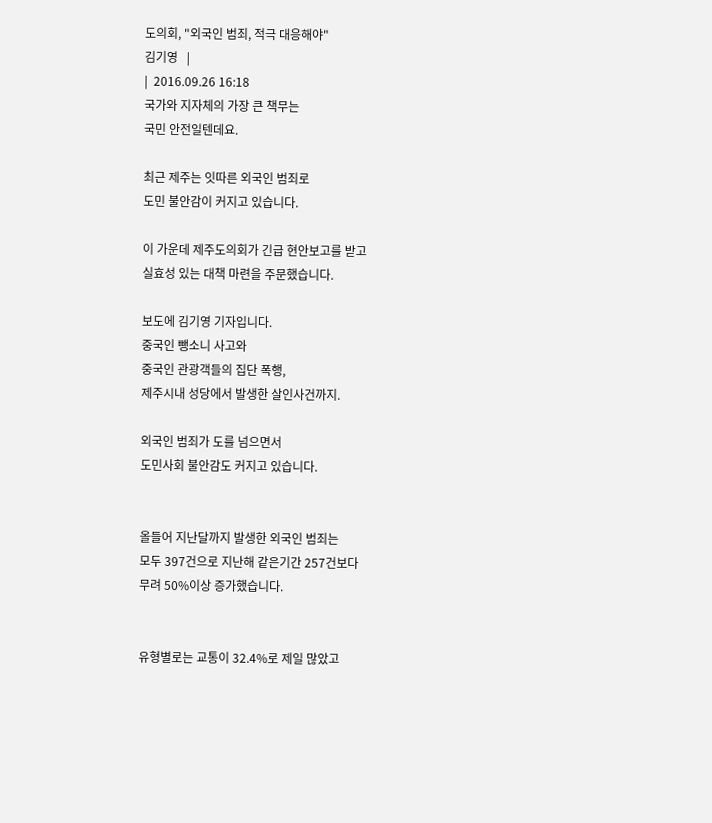도의회, "외국인 범죄, 적극 대응해야"
김기영   |
|  2016.09.26 16:18
국가와 지자체의 가장 큰 책무는
국민 안전일텐데요.

최근 제주는 잇따른 외국인 범죄로
도민 불안감이 커지고 있습니다.

이 가운데 제주도의회가 긴급 현안보고를 받고
실효성 있는 대책 마련을 주문했습니다.

보도에 김기영 기자입니다.
중국인 뺑소니 사고와
중국인 관광객들의 집단 폭행,
제주시내 성당에서 발생한 살인사건까지.

외국인 범죄가 도를 넘으면서
도민사회 불안감도 커지고 있습니다.


올들어 지난달까지 발생한 외국인 범죄는
모두 397건으로 지난해 같은기간 257건보다
무려 50%이상 증가했습니다.


유형별로는 교통이 32.4%로 제일 많았고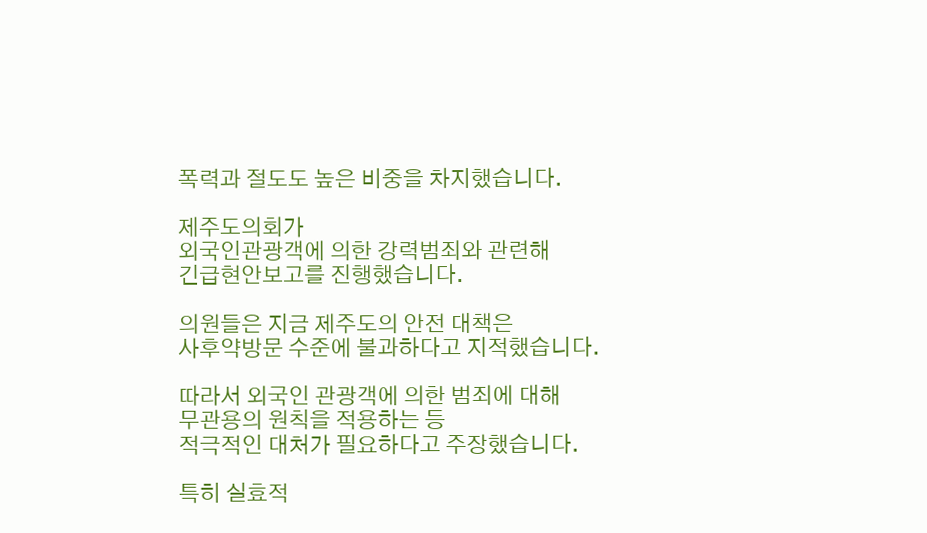폭력과 절도도 높은 비중을 차지했습니다.

제주도의회가
외국인관광객에 의한 강력범죄와 관련해
긴급현안보고를 진행했습니다.

의원들은 지금 제주도의 안전 대책은
사후약방문 수준에 불과하다고 지적했습니다.

따라서 외국인 관광객에 의한 범죄에 대해
무관용의 원칙을 적용하는 등
적극적인 대처가 필요하다고 주장했습니다.

특히 실효적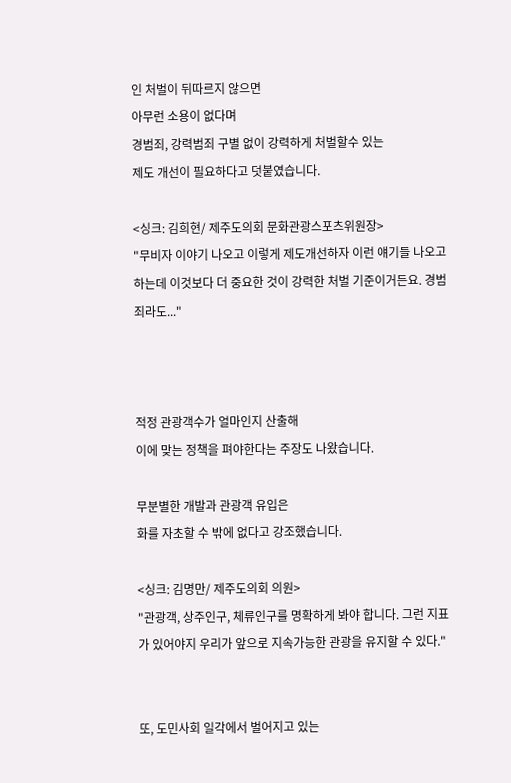인 처벌이 뒤따르지 않으면
아무런 소용이 없다며
경범죄, 강력범죄 구별 없이 강력하게 처벌할수 있는
제도 개선이 필요하다고 덧붙였습니다.

<싱크: 김희현/ 제주도의회 문화관광스포츠위원장>
"무비자 이야기 나오고 이렇게 제도개선하자 이런 얘기들 나오고 하는데 이것보다 더 중요한 것이 강력한 처벌 기준이거든요. 경범죄라도..."



적정 관광객수가 얼마인지 산출해
이에 맞는 정책을 펴야한다는 주장도 나왔습니다.

무분별한 개발과 관광객 유입은
화를 자초할 수 밖에 없다고 강조했습니다.

<싱크: 김명만/ 제주도의회 의원>
"관광객, 상주인구, 체류인구를 명확하게 봐야 합니다. 그런 지표가 있어야지 우리가 앞으로 지속가능한 관광을 유지할 수 있다."


또, 도민사회 일각에서 벌어지고 있는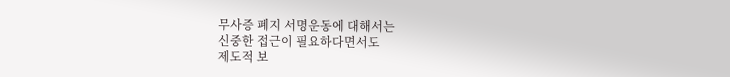무사증 폐지 서명운동에 대해서는
신중한 접근이 필요하다면서도
제도적 보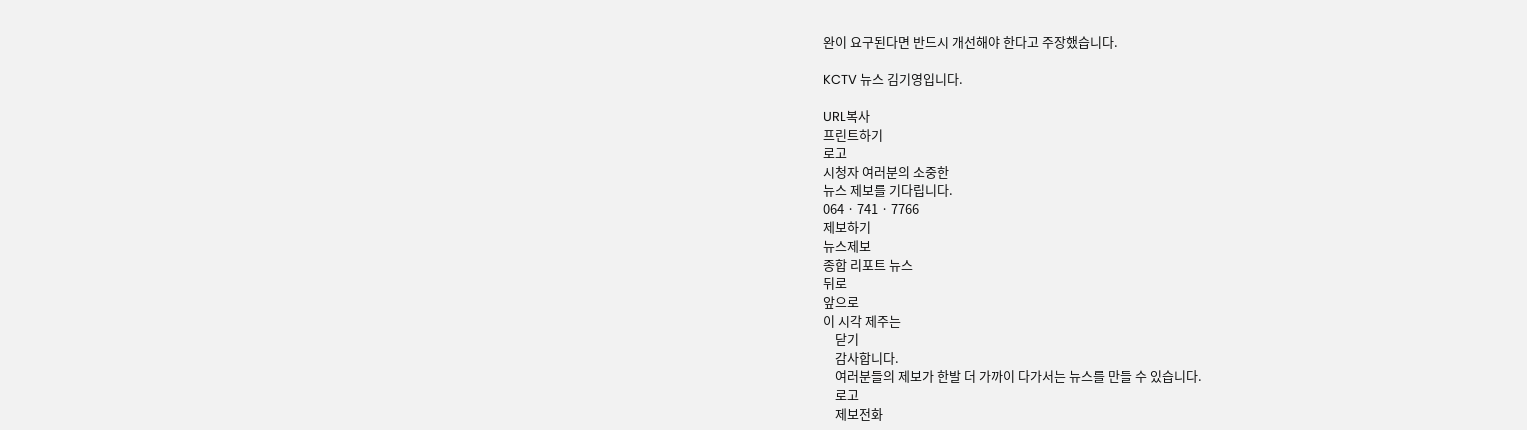완이 요구된다면 반드시 개선해야 한다고 주장했습니다.

KCTV 뉴스 김기영입니다.

URL복사
프린트하기
로고
시청자 여러분의 소중한
뉴스 제보를 기다립니다.
064 · 741 · 7766
제보하기
뉴스제보
종합 리포트 뉴스
뒤로
앞으로
이 시각 제주는
    닫기
    감사합니다.
    여러분들의 제보가 한발 더 가까이 다가서는 뉴스를 만들 수 있습니다.
    로고
    제보전화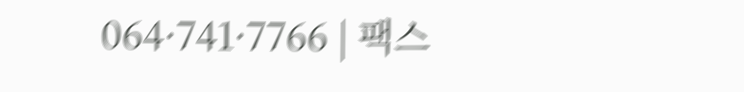064·741·7766 | 팩스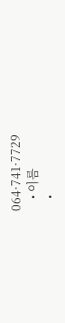064·741·7729
    • 이름
    •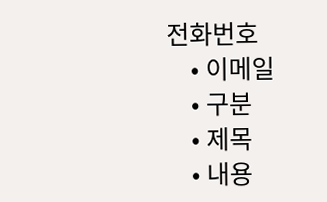전화번호
    • 이메일
    • 구분
    • 제목
    • 내용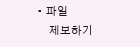• 파일
    제보하기